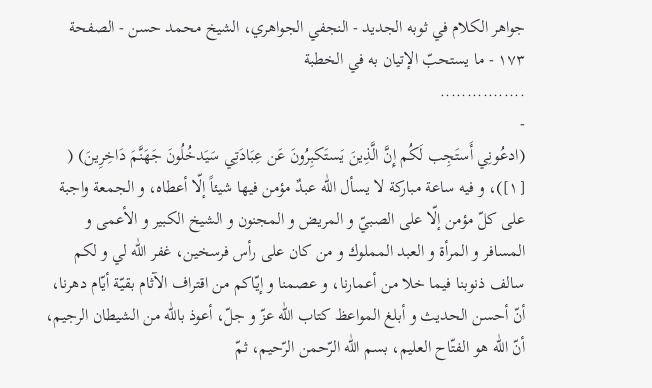جواهر الكلام في ثوبه الجديد - النجفي الجواهري، الشيخ محمد حسن - الصفحة ١٧٣ - ما يستحبّ الإتيان به في الخطبة
................
-
(ادعُونِي أَستَجِب لَكُم إِنَّ الَّذِينَ يَستَكبِرُونَ عَن عِبَادَتِي سَيَدخُلُونَ جَهَنَّمَ دَاخِرِينَ) ( [١])، و فيه ساعة مباركة لا يسأل اللّٰه عبدٌ مؤمن فيها شيئاً إلّا أعطاه، و الجمعة واجبة على كلّ مؤمن إلّا على الصبيّ و المريض و المجنون و الشيخ الكبير و الأعمى و المسافر و المرأة و العبد المملوك و من كان على رأس فرسخين، غفر اللّٰه لي و لكم سالف ذنوبنا فيما خلا من أعمارنا، و عصمنا و إيّاكم من اقتراف الآثام بقيّة أيّام دهرنا، أنّ أحسن الحديث و أبلغ المواعظ كتاب اللّٰه عزّ و جلّ، أعوذ باللّٰه من الشيطان الرجيم، أنّ اللّٰه هو الفتّاح العليم، بسم اللّٰه الرّحمن الرّحيم، ثمّ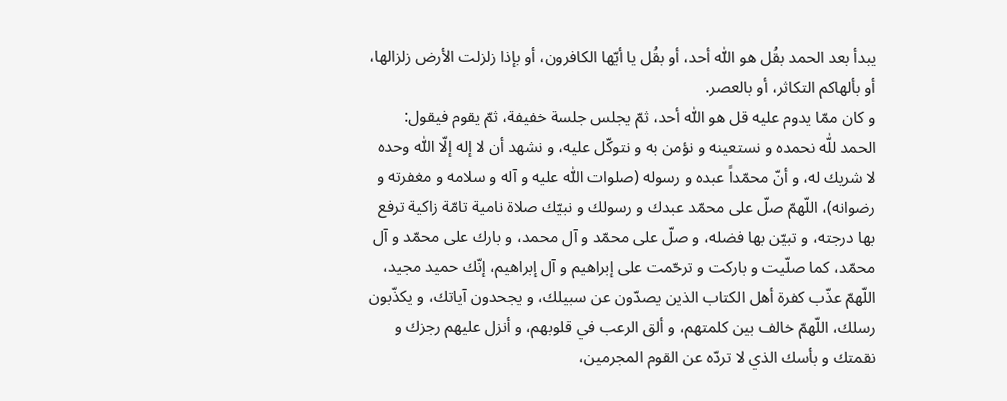يبدأ بعد الحمد بقُل هو اللّٰه أحد، أو بقُل يا أيّها الكافرون، أو بإذا زلزلت الأرض زلزالها، أو بألهاكم التكاثر، أو بالعصر.
و كان ممّا يدوم عليه قل هو اللّٰه أحد، ثمّ يجلس جلسة خفيفة، ثمّ يقوم فيقول: الحمد للّٰه نحمده و نستعينه و نؤمن به و نتوكّل عليه، و نشهد أن لا إله إلّا اللّٰه وحده لا شريك له، و أنّ محمّداً عبده و رسوله (صلوات اللّٰه عليه و آله و سلامه و مغفرته و رضوانه)، اللّهمّ صلّ على محمّد عبدك و رسولك و نبيّك صلاة نامية تامّة زاكية ترفع بها درجته، و تبيّن بها فضله، و صلّ على محمّد و آل محمد، و بارك على محمّد و آل محمّد، كما صلّيت و باركت و ترحّمت على إبراهيم و آل إبراهيم، إنّك حميد مجيد، اللّهمّ عذّب كفرة أهل الكتاب الذين يصدّون عن سبيلك، و يجحدون آياتك، و يكذّبون رسلك، اللّهمّ خالف بين كلمتهم، و ألق الرعب في قلوبهم، و أنزل عليهم رجزك و نقمتك و بأسك الذي لا تردّه عن القوم المجرمين،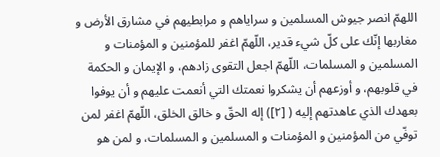اللهمّ انصر جيوش المسلمين و سراياهم و مرابطيهم في مشارق الأرض و مغاربها إنّك على كلّ شيء قدير، اللّهمّ اغفر للمؤمنين و المؤمنات و المسلمين و المسلمات، اللّهمّ اجعل التقوى زادهم، و الإيمان و الحكمة في قلوبهم، و أوزعهم أن يشكروا نعمتك التي أنعمت عليهم و أن يوفوا بعهدك الذي عاهدتهم إليه ( [٢]) إله الحقّ و خالق الخلق، اللّهمّ اغفر لمن توفّي من المؤمنين و المؤمنات و المسلمين و المسلمات، و لمن هو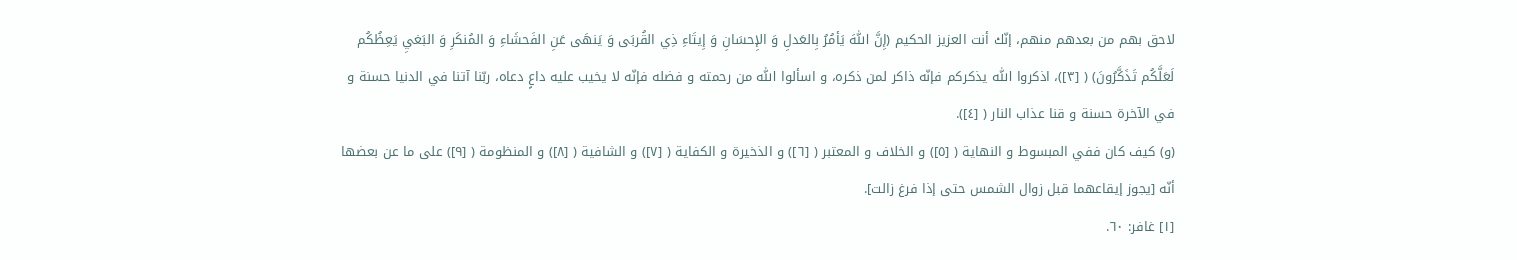لاحق بهم من بعدهم منهم، إنّك أنت العزيز الحكيم (إِنَّ اللّٰهَ يَأمُرُ بِالعَدلِ وَ الإِحسَانِ وَ إِيتَاءِ ذِي القُربَى وَ يَنهَى عَنِ الفَحشَاءِ وَ المُنكَرِ وَ البَغيِ يَعِظُكُم لَعَلَّكُم تَذَكَّرُونَ) ( [٣])، اذكروا اللّٰه يذكركم فإنّه ذاكر لمن ذكره، و اسألوا اللّٰه من رحمته و فضله فإنّه لا يخيب عليه داعٍ دعاه، ربّنا آتنا في الدنيا حسنة و في الآخرة حسنة و قنا عذاب النار ( [٤]).
(و) كيف كان ففي المبسوط و النهاية ( [٥]) و الخلاف و المعتبر ( [٦]) و الذخيرة و الكفاية ( [٧]) و الشافية ( [٨]) و المنظومة ( [٩]) على ما عن بعضها أنّه [يجوز إيقاعهما قبل زوال الشمس حتى إذا فرغ زالت].
[١] غافر: ٦٠.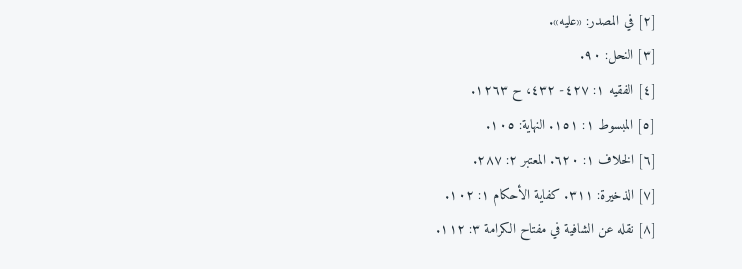[٢] في المصدر: «عليه».
[٣] النحل: ٩٠.
[٤] الفقيه ١: ٤٢٧- ٤٣٢، ح ١٢٦٣.
[٥] المبسوط ١: ١٥١. النهاية: ١٠٥.
[٦] الخلاف ١: ٦٢٠. المعتبر ٢: ٢٨٧.
[٧] الذخيرة: ٣١١. كفاية الأحكام ١: ١٠٢.
[٨] نقله عن الشافية في مفتاح الكرامة ٣: ١١٢.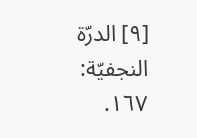[٩] الدرّة النجفيّة: ١٦٧.